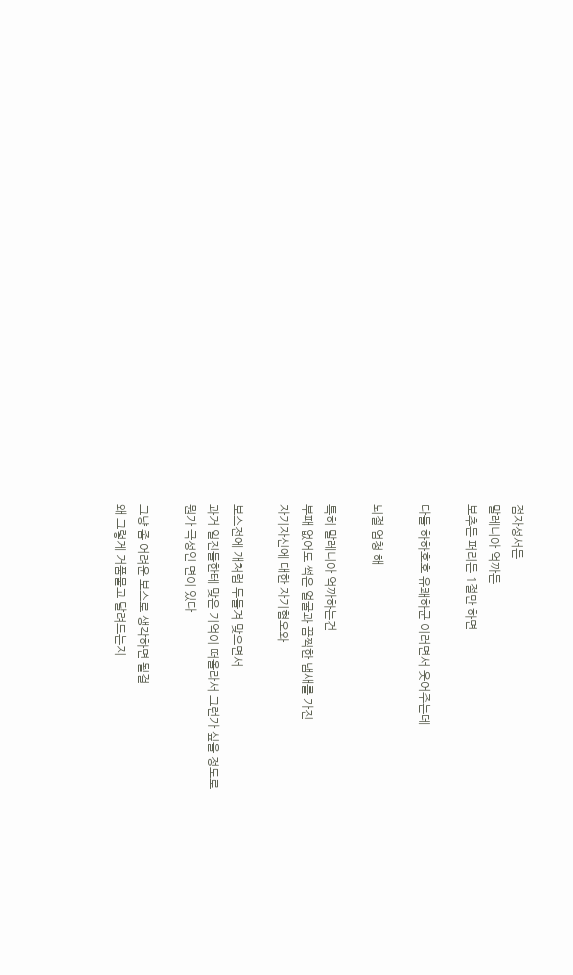점자성서든
말레니아 억까든
보추든 퍼리든 1절만 하면

다들 하하호호 유쾌하군 이러면서 웃어주는데

뇌절 엄청 해

특히 말레니아 억까하는건
부패 없어도 썩은 얼굴과 끔찍한 냄새를 가진
자기자신에 대한 자기혐오와

보스전에 개처럼 두들겨 맞으면서
과거 일진들한테 맞은 기억이 떠올라서 그런가 싶을 정도로
뭔가 극성인 면이 있다

그냥 좀 어려운 보스로 생각하면 될걸
왜 그렇게 거품물고 달려드는지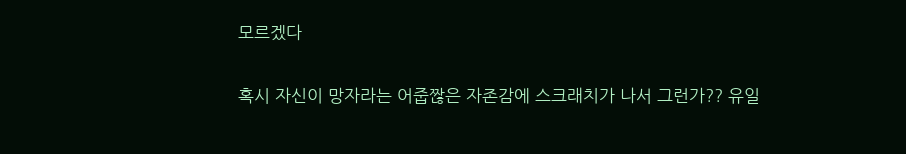모르겠다

혹시 자신이 망자라는 어줍짢은 자존감에 스크래치가 나서 그런가?? 유일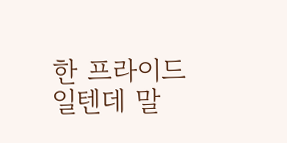한 프라이드일텐데 말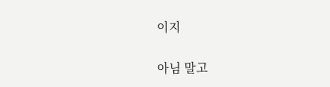이지

아님 말고